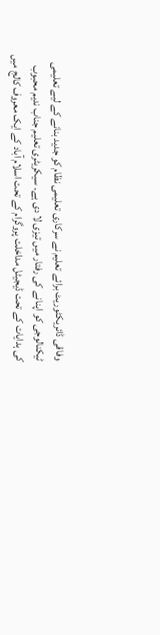وفاقی ڈائریکٹوریٹ برائے تعلیم نے سرکاری تعلیمی نظام کو جدید بنانے کے لیے تعلیمی ٹیکنالوجی کو اپنانے کی رفتار میں تیزی لا دی ہے۔ سیکریٹری تعلیم جناب ندیم محبوب کی ہدایات کے تحت ڈیجیٹل مداخلت پروگرام کے تحت اسلام آباد کے ایک معروف کالج میں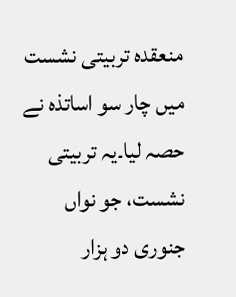منعقدہ تربیتی نشست میں چار سو اساتذہ نے حصہ لیا۔یہ تربیتی نشست، جو نواں جنوری دو ہزار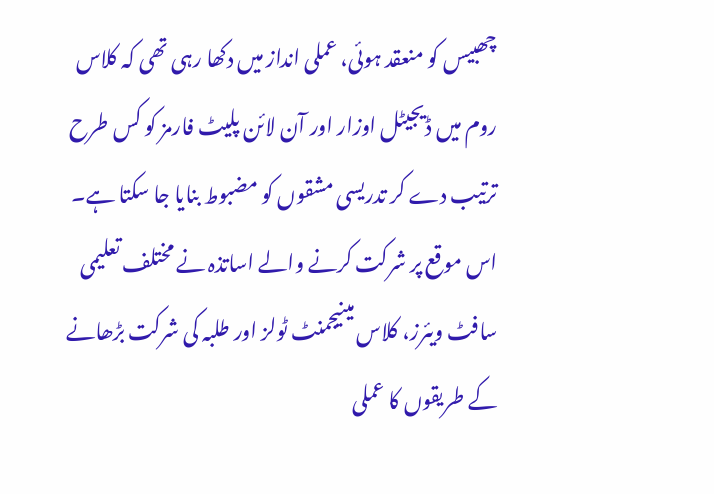چھبیس کو منعقد ہوئی، عملی انداز میں دکھا رہی تھی کہ کلاس روم میں ڈیجیٹل اوزار اور آن لائن پلیٹ فارمز کو کس طرح ترتیب دے کر تدریسی مشقوں کو مضبوط بنایا جا سکتا ہے۔ اس موقع پر شرکت کرنے والے اساتذہ نے مختلف تعلیمی سافٹ ویئرز، کلاس مینیجمنٹ ٹولز اور طلبہ کی شرکت بڑھانے کے طریقوں کا عملی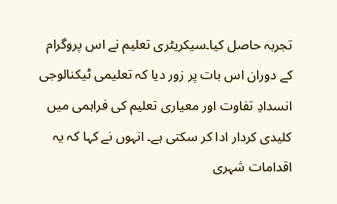تجربہ حاصل کیا۔سیکریٹری تعلیم نے اس پروگرام کے دوران اس بات پر زور دیا کہ تعلیمی ٹیکنالوجی انسدادِ تفاوت اور معیاری تعلیم کی فراہمی میں کلیدی کردار ادا کر سکتی ہے۔ انہوں نے کہا کہ یہ اقدامات شہری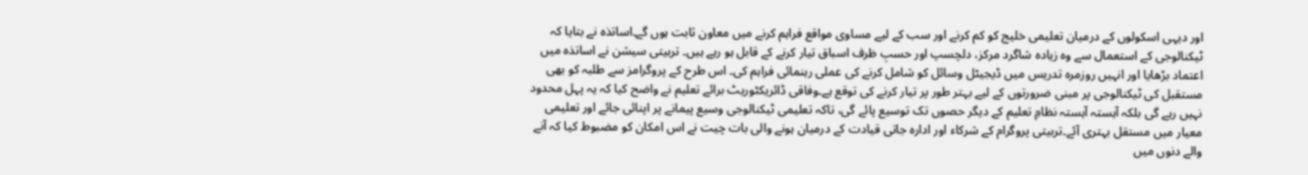اور دیہی اسکولوں کے درمیان تعلیمی خلیج کو کم کرنے اور سب کے لیے مساوی مواقع فراہم کرنے میں معاون ثابت ہوں گے۔اساتذہ نے بتایا کہ ٹیکنالوجی کے استعمال سے وہ زیادہ شاگرد مرکز، دلچسپ اور حسبِ ظرف اسباق تیار کرنے کے قابل ہو رہے ہیں۔ تربیتی سیشن نے اساتذہ میں اعتماد بڑھایا اور انہیں روزمرہ تدریس میں ڈیجیٹل وسائل کو شامل کرنے کی عملی رہنمائی فراہم کی۔ اس طرح کے پروگرامز سے طلبہ کو بھی مستقبل کی ٹیکنالوجی پر مبنی ضرورتوں کے لیے بہتر طور پر تیار کرنے کی توقع ہے۔وفاقی ڈائریکٹوریٹ برائے تعلیم نے واضح کیا کہ یہ پہل محدود نہیں رہے گی بلکہ آہستہ آہستہ نظامِ تعلیم کے دیگر حصوں تک توسیع پائے گی، تاکہ تعلیمی ٹیکنالوجی وسیع پیمانے پر اپنائی جائے اور تعلیمی معیار میں مستقل بہتری آئے۔تربیتی پروگرام کے شرکاء اور ادارہ جاتی قیادت کے درمیان ہونے والی بات چیت نے اس امکان کو مضبوط کیا کہ آنے والے دنوں میں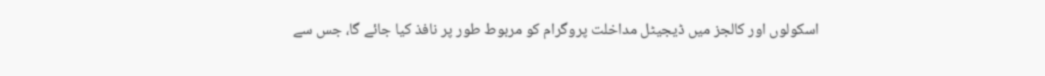اسکولوں اور کالجز میں ڈیجیٹل مداخلت پروگرام کو مربوط طور پر نافذ کیا جائے گا، جس سے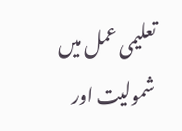تعلیمی عمل میں شمولیت اور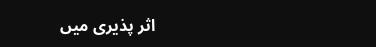اثر پذیری میں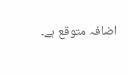اضافہ متوقع ہے۔